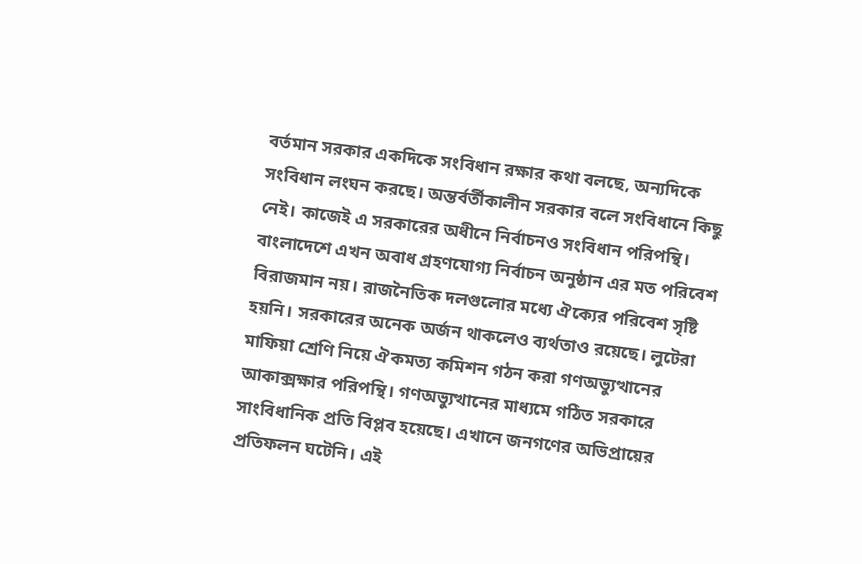বর্তমান সরকার একদিকে সংবিধান রক্ষার কথা বলছে, অন্যদিকে সংবিধান লংঘন করছে। অন্তর্বর্তীকালীন সরকার বলে সংবিধানে কিছু নেই। কাজেই এ সরকারের অধীনে নির্বাচনও সংবিধান পরিপন্থি। বাংলাদেশে এখন অবাধ গ্রহণযোগ্য নির্বাচন অনুষ্ঠান এর মত পরিবেশ বিরাজমান নয়। রাজনৈতিক দলগুলোর মধ্যে ঐক্যের পরিবেশ সৃষ্টি হয়নি। সরকারের অনেক অর্জন থাকলেও ব্যর্থতাও রয়েছে। লুটেরা মাফিয়া শ্রেণি নিয়ে ঐকমত্য কমিশন গঠন করা গণঅভ্যুত্থানের আকাক্সক্ষার পরিপন্থি। গণঅভ্যুত্থানের মাধ্যমে গঠিত সরকারে সাংবিধানিক প্রতি বিপ্লব হয়েছে। এখানে জনগণের অভিপ্রায়ের প্রতিফলন ঘটেনি। এই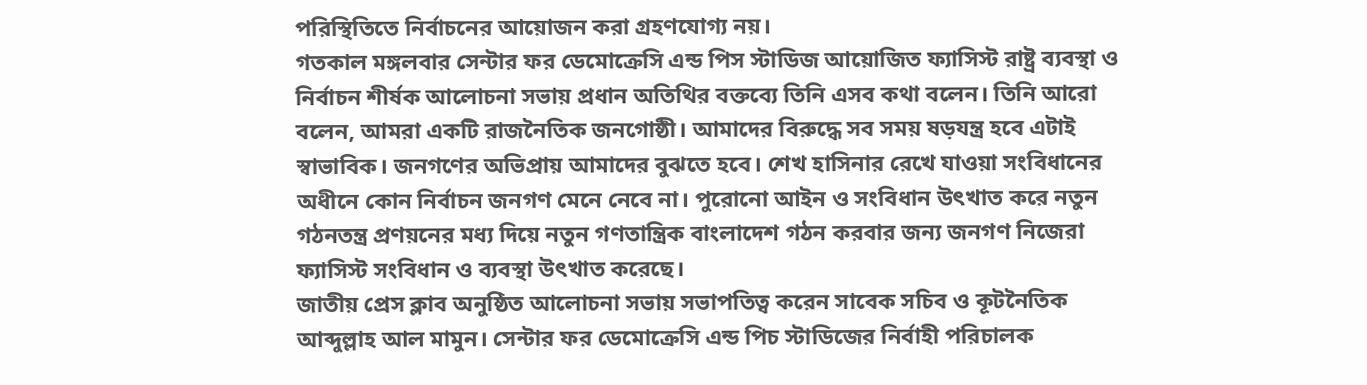পরিস্থিতিতে নির্বাচনের আয়োজন করা গ্রহণযোগ্য নয়।
গতকাল মঙ্গলবার সেন্টার ফর ডেমোক্রেসি এন্ড পিস স্টাডিজ আয়োজিত ফ্যাসিস্ট রাষ্ট্র ব্যবস্থা ও নির্বাচন শীর্ষক আলোচনা সভায় প্রধান অতিথির বক্তব্যে তিনি এসব কথা বলেন। তিনি আরো বলেন, আমরা একটি রাজনৈতিক জনগোষ্ঠী। আমাদের বিরুদ্ধে সব সময় ষড়যন্ত্র হবে এটাই স্বাভাবিক। জনগণের অভিপ্রায় আমাদের বুঝতে হবে। শেখ হাসিনার রেখে যাওয়া সংবিধানের অধীনে কোন নির্বাচন জনগণ মেনে নেবে না। পুরোনো আইন ও সংবিধান উৎখাত করে নতুন গঠনতন্ত্র প্রণয়নের মধ্য দিয়ে নতুন গণতান্ত্রিক বাংলাদেশ গঠন করবার জন্য জনগণ নিজেরা ফ্যাসিস্ট সংবিধান ও ব্যবস্থা উৎখাত করেছে।
জাতীয় প্রেস ক্লাব অনুষ্ঠিত আলোচনা সভায় সভাপতিত্ব করেন সাবেক সচিব ও কূটনৈতিক আব্দুল্লাহ আল মামুন। সেন্টার ফর ডেমোক্রেসি এন্ড পিচ স্টাডিজের নির্বাহী পরিচালক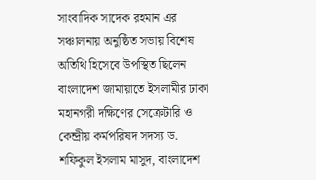সাংবাদিক সাদেক রহমান এর সঞ্চালনায় অনুষ্ঠিত সভায় বিশেষ অতিথি হিসেবে উপস্থিত ছিলেন বাংলাদেশ জামায়াতে ইসলামীর ঢাকা মহানগরী দক্ষিণের সেক্রেটারি ও কেন্দ্রীয় কর্মপরিষদ সদস্য ড. শফিকুল ইসলাম মাসুদ, বাংলাদেশ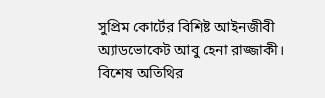সুপ্রিম কোর্টের বিশিষ্ট আইনজীবী অ্যাডভোকেট আবু হেনা রাজ্জাকী।
বিশেষ অতিথির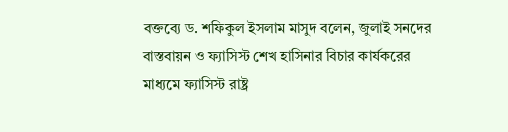বক্তব্যে ড. শফিকুল ইসলাম মাসুদ বলেন, জুলাই সনদের বাস্তবায়ন ও ফ্যাসিস্ট শেখ হাসিনার বিচার কার্যকরের মাধ্যমে ফ্যাসিস্ট রাষ্ট্র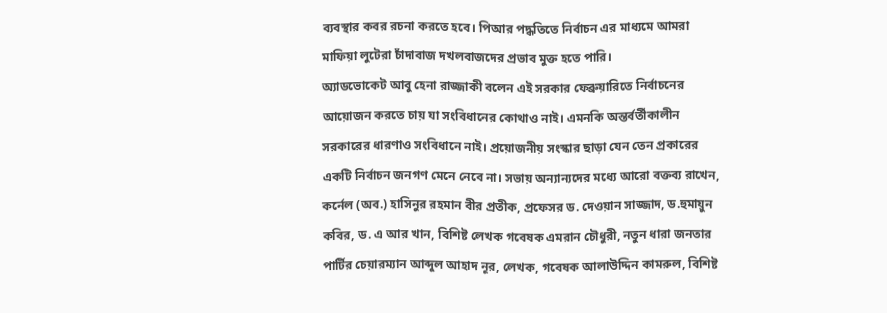ব্যবস্থার কবর রচনা করতে হবে। পিআর পদ্ধতিতে নির্বাচন এর মাধ্যমে আমরা মাফিয়া লুটেরা চাঁদাবাজ দখলবাজদের প্রভাব মুক্ত হতে পারি।
অ্যাডভোকেট আবু হেনা রাজ্জাকী বলেন এই সরকার ফেব্রুয়ারিতে নির্বাচনের আয়োজন করতে চায় যা সংবিধানের কোথাও নাই। এমনকি অন্তর্বর্তীকালীন সরকারের ধারণাও সংবিধানে নাই। প্রয়োজনীয় সংস্কার ছাড়া যেন তেন প্রকারের একটি নির্বাচন জনগণ মেনে নেবে না। সভায় অন্যান্যদের মধ্যে আরো বক্তব্য রাখেন, কর্নেল (অব.) হাসিনুর রহমান বীর প্রতীক, প্রফেসর ড. দেওয়ান সাজ্জাদ, ড.হুমায়ুন কবির, ড. এ আর খান, বিশিষ্ট লেখক গবেষক এমরান চৌধুরী, নতুন ধারা জনতার পার্টির চেয়ারম্যান আব্দুল আহাদ নূর, লেখক, গবেষক আলাউদ্দিন কামরুল, বিশিষ্ট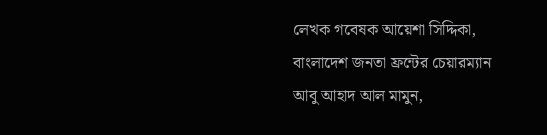লেখক গবেষক আয়েশা সিদ্দিকা, বাংলাদেশ জনতা ফ্রন্টের চেয়ারম্যান আবু আহাদ আল মামুন,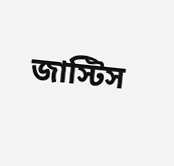জাস্টিস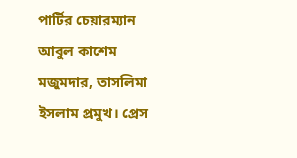পার্টির চেয়ারম্যান আবুল কাশেম মজুমদার, তাসলিমা ইসলাম প্রমুখ। প্রেস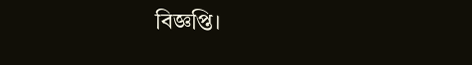বিজ্ঞপ্তি।